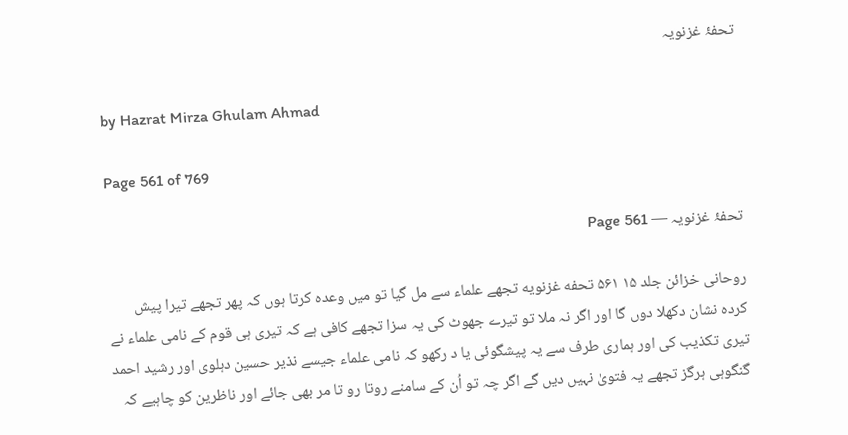تحفۂ غزنویہ

by Hazrat Mirza Ghulam Ahmad

Page 561 of 769

تحفۂ غزنویہ — Page 561

روحانی خزائن جلد ۱۵ ۵۶۱ تحفه غزنویه تجھے علماء سے مل گیا تو میں وعدہ کرتا ہوں کہ پھر تجھے تیرا پیش کردہ نشان دکھلا دوں گا اور اگر نہ ملا تو تیرے جھوٹ کی یہ سزا تجھے کافی ہے کہ تیری ہی قوم کے نامی علماء نے تیری تکذیب کی اور ہماری طرف سے یہ پیشگوئی یا د رکھو کہ نامی علماء جیسے نذیر حسین دہلوی اور رشید احمد گنگوہی ہرگز تجھے یہ فتویٰ نہیں دیں گے اگر چہ تو اُن کے سامنے روتا رو تا مر بھی جائے اور ناظرین کو چاہیے کہ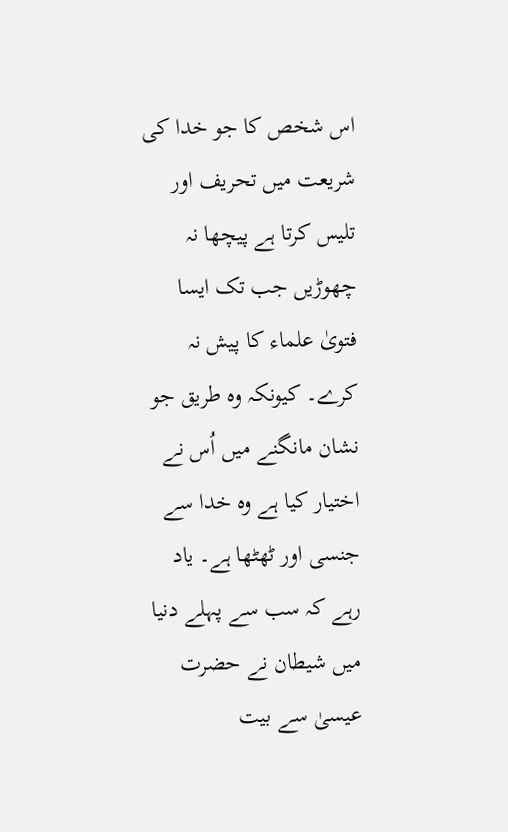اس شخص کا جو خدا کی شریعت میں تحریف اور تلیس کرتا ہے پیچھا نہ چھوڑیں جب تک ایسا فتویٰ علماء کا پیش نہ کرے۔ کیونکہ وہ طریق جو نشان مانگنے میں اُس نے اختیار کیا ہے وہ خدا سے جنسی اور ٹھٹھا ہے۔ یاد رہے کہ سب سے پہلے دنیا میں شیطان نے حضرت عیسیٰ سے بیت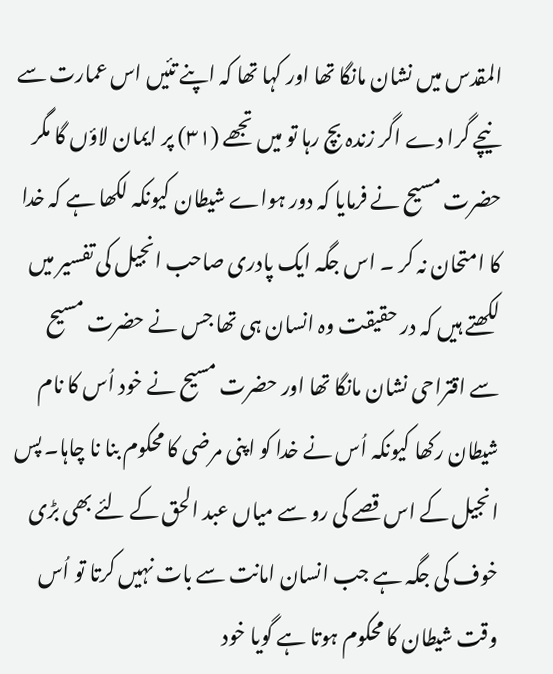المقدس میں نشان مانگا تھا اور کہا تھا کہ اپنے تئیں اس عمارت سے نیچے گرا دے اگر زندہ بچ رہا تو میں تجھے (۳۱) پر ایمان لاؤں گا مگر حضرت مسیح نے فرمایا کہ دور ہواے شیطان کیونکہ لکھا ہے کہ خدا کا امتحان نہ کر ۔ اس جگہ ایک پادری صاحب انجیل کی تفسیر میں لکھتے ہیں کہ در حقیقت وہ انسان ہی تھا جس نے حضرت مسیح سے اقتراحی نشان مانگا تھا اور حضرت مسیح نے خود اُس کا نام شیطان رکھا کیونکہ اُس نے خدا کو اپنی مرضی کا محکوم بنا نا چاہا۔ پس انجیل کے اس قصے کی رو سے میاں عبد الحق کے لئے بھی بڑی خوف کی جگہ ہے جب انسان امانت سے بات نہیں کرتا تو اُس وقت شیطان کا محکوم ہوتا ہے گویا خود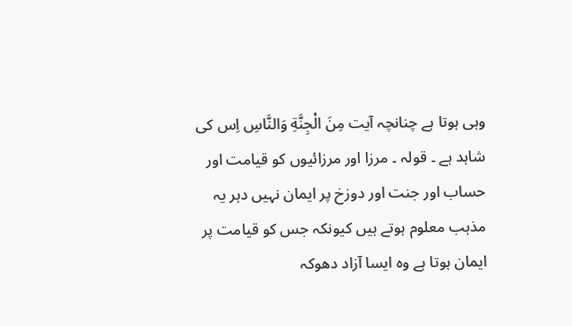وہی ہوتا ہے چنانچہ آیت مِنَ الْجِنَّةِ وَالنَّاسِ اِس کی شاہد ہے ۔ قولہ ۔ مرزا اور مرزائیوں کو قیامت اور حساب اور جنت اور دوزخ پر ایمان نہیں دہر یہ مذہب معلوم ہوتے ہیں کیونکہ جس کو قیامت پر ایمان ہوتا ہے وہ ایسا آزاد دھوکہ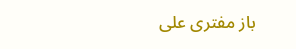باز مفترى على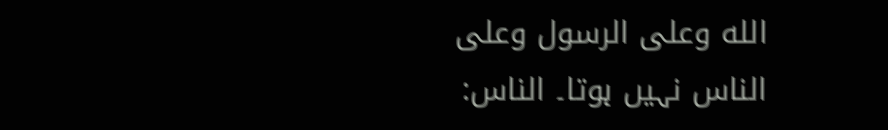الله وعلى الرسول وعلى الناس نہیں ہوتا۔ الناس: